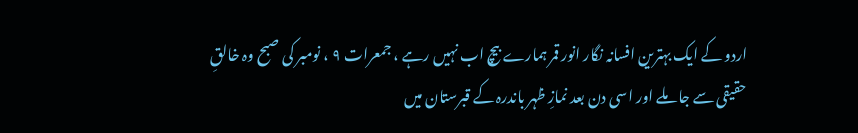اردو کے ایک بہترین افسانہ نگار انور قمر ہمارے بیچ اب نہیں رہے ، جمعرات ۹ ، نومبر کی صبح وہ خالقِ حقیقی سے جا ملے اور اسی دن بعد نمازِ ظہر باندرہ کے قبرستان میں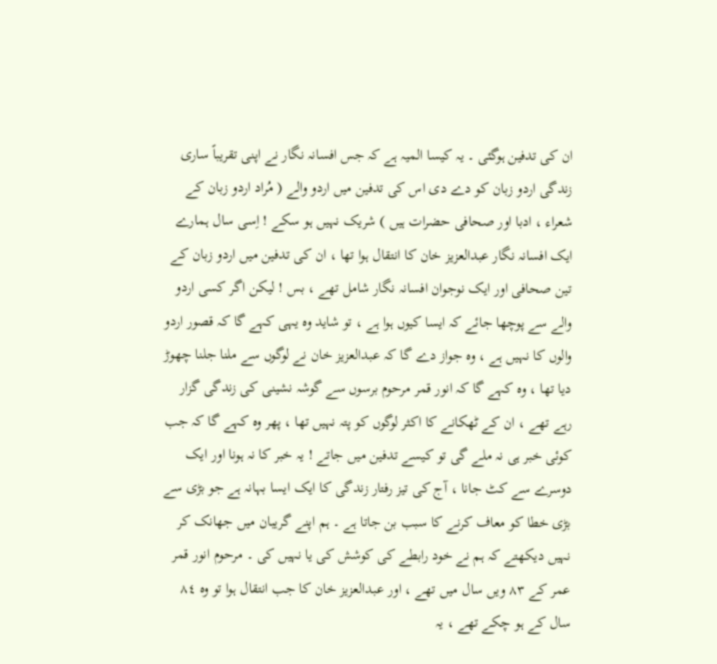ان کی تدفین ہوگئی ۔ یہ کیسا المیہ ہے کہ جس افسانہ نگار نے اپنی تقریباً ساری زندگی اردو زبان کو دے دی اس کی تدفین میں اردو والے ( مُراد اردو زبان کے شعراء ، ادبا اور صحافی حضرات ہیں ) شریک نہیں ہو سکے ! اِسی سال ہمارے ایک افسانہ نگار عبدالعزیز خان کا انتقال ہوا تھا ، ان کی تدفین میں اردو زبان کے تین صحافی اور ایک نوجوان افسانہ نگار شامل تھے ، بس ! لیکن اگر کسی اردو والے سے پوچھا جائے کہ ایسا کیوں ہوا ہے ، تو شاید وہ یہی کہے گا کہ قصور اردو والوں کا نہیں ہے ، وہ جواز دے گا کہ عبدالعزیز خان نے لوگوں سے ملنا جلنا چھوڑ دیا تھا ، وہ کہے گا کہ انور قمر مرحوم برسوں سے گوشہ نشینی کی زندگی گزار رہے تھے ، ان کے ٹھکانے کا اکثر لوگوں کو پتہ نہیں تھا ، پھر وہ کہے گا کہ جب کوئی خبر ہی نہ ملے گی تو کیسے تدفین میں جاتے ! یہ خبر کا نہ ہونا اور ایک دوسرے سے کٹ جانا ، آج کی تیز رفتار زندگی کا ایک ایسا بہانہ ہے جو بڑی سے بڑی خطا کو معاف کرنے کا سبب بن جاتا ہے ۔ ہم اپنے گریبان میں جھانک کر نہیں دیکھتے کہ ہم نے خود رابطے کی کوشش کی یا نہیں کی ۔ مرحوم انور قمر عمر کے ٨٣ ویں سال میں تھے ، اور عبدالعزیز خان کا جب انتقال ہوا تو وہ ٨٤ سال کے ہو چکے تھے ، یہ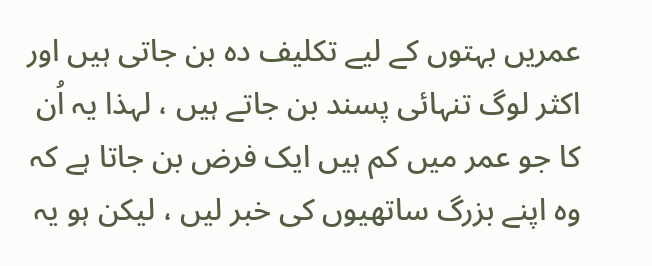عمریں بہتوں کے لیے تکلیف دہ بن جاتی ہیں اور اکثر لوگ تنہائی پسند بن جاتے ہیں ، لہذا یہ اُن کا جو عمر میں کم ہیں ایک فرض بن جاتا ہے کہ وہ اپنے بزرگ ساتھیوں کی خبر لیں ، لیکن ہو یہ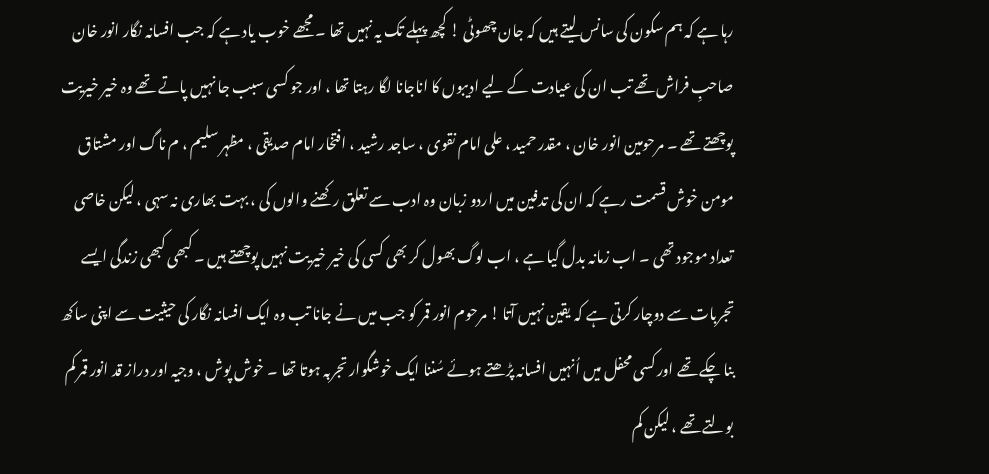رہا ہے کہ ہم سکون کی سانس لیتے ہیں کہ جان چھوٹی ! کچھ پہلے تک یہ نہیں تھا ۔ مجھے خوب یاد ہے کہ جب افسانہ نگار انور خان صاحبِ فراش تھے تب ان کی عیادت کے لیے ادیبوں کا اناجانا لگا رہتا تھا ، اور جو کسی سبب جا نہیں پاتے تھے وہ خیر خیریت پوچھتے تھے ۔ مرحومین انور خان ، مقدر حمید ، علی امام نقوی ، ساجد رشید ، افتخار امام صدیقی ، مظہر سلیم ، م ناگ اور مشتاق مومن خوش قسمت رہے کہ ان کی تدفین میں اردو زبان وہ ادب سے تعلق رکھنے والوں کی ، بہت بھاری نہ سہی ، لیکن خاصی تعداد موجود تھی ۔ اب زمانہ بدل گیا ہے ، اب لوگ بھول کر بھی کسی کی خیر خیریت نہیں پوچھتے ہیں ۔ کبھی کبھی زندگی ایسے تجربات سے دوچار کرتی ہے کہ یقین نہیں آتا ! مرحوم انور قمر کو جب میں نے جانا تب وہ ایک افسانہ نگار کی حیثیت سے اپنی ساکھ بنا چکے تھے اور کسی محفل میں اُنہیں افسانہ پڑھتے ہوئے سُننا ایک خوشگوار تجربہ ہوتا تھا ۔ خوش پوش ، وجیہ اور دراز قد انور قمر کم بولتے تھے ، لیکن کم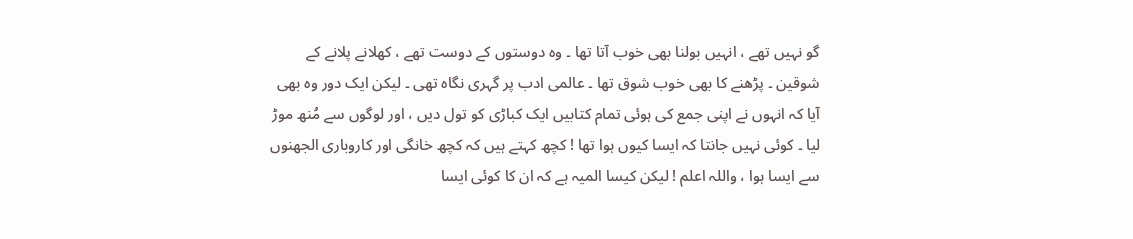گو نہیں تھے ، انہیں بولنا بھی خوب آتا تھا ۔ وہ دوستوں کے دوست تھے ، کھلانے پلانے کے شوقین ۔ پڑھنے کا بھی خوب شوق تھا ۔ عالمی ادب پر گہری نگاہ تھی ۔ لیکن ایک دور وہ بھی آیا کہ انہوں نے اپنی جمع کی ہوئی تمام کتابیں ایک کباڑی کو تول دیں ، اور لوگوں سے مُنھ موڑ لیا ۔ کوئی نہیں جانتا کہ ایسا کیوں ہوا تھا ! کچھ کہتے ہیں کہ کچھ خانگی اور کاروباری الجھنوں سے ایسا ہوا ، واللہ اعلم ! لیکن کیسا المیہ ہے کہ ان کا کوئی ایسا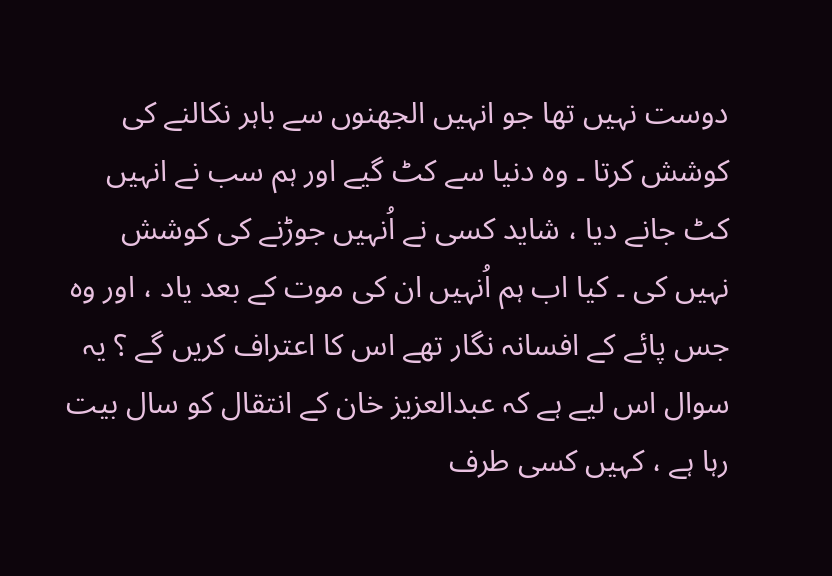دوست نہیں تھا جو انہیں الجھنوں سے باہر نکالنے کی کوشش کرتا ۔ وہ دنیا سے کٹ گیے اور ہم سب نے انہیں کٹ جانے دیا ، شاید کسی نے اُنہیں جوڑنے کی کوشش نہیں کی ۔ کیا اب ہم اُنہیں ان کی موت کے بعد یاد ، اور وہ جس پائے کے افسانہ نگار تھے اس کا اعتراف کریں گے ؟ یہ سوال اس لیے ہے کہ عبدالعزیز خان کے انتقال کو سال بیت رہا ہے ، کہیں کسی طرف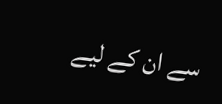سے ان کے لیے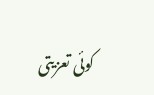کوئی تعزیتی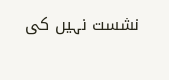نشست نہیں کی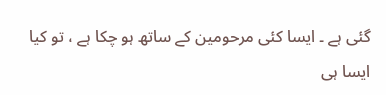گئی ہے ۔ ایسا کئی مرحومین کے ساتھ ہو چکا ہے ، تو کیا ایسا ہی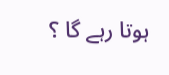ہوتا رہے گا ؟